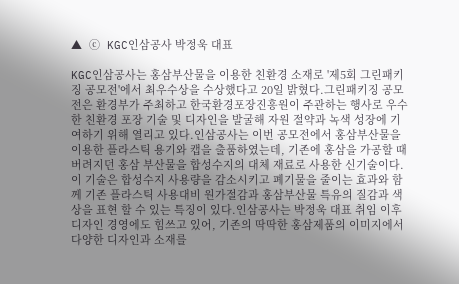▲ ⓒ KGC인삼공사 박정욱 대표

KGC인삼공사는 홍삼부산물을 이용한 친환경 소재로 '제5회 그린패키징 공모전'에서 최우수상을 수상했다고 20일 밝혔다.그린패키징 공모전은 환경부가 주최하고 한국환경포장진흥원이 주관하는 행사로 우수한 친환경 포장 기술 및 디자인을 발굴해 자원 절약과 녹색 성장에 기여하기 위해 열리고 있다.인삼공사는 이번 공모전에서 홍삼부산물을 이용한 플라스틱 용기와 캡을 출품하였는데, 기존에 홍삼을 가공할 때 버려지던 홍삼 부산물을 합성수지의 대체 재료로 사용한 신기술이다.이 기술은 합성수지 사용량을 감소시키고 폐기물을 줄이는 효과와 함께 기존 플라스틱 사용대비 원가절감과 홍삼부산물 특유의 질감과 색상을 표현 할 수 있는 특징이 있다.인삼공사는 박정욱 대표 취임 이후 디자인 경영에도 힘쓰고 있어, 기존의 딱딱한 홍삼제품의 이미지에서 다양한 디자인과 소재를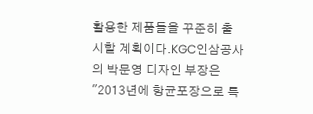활용한 제품들을 꾸준히 출시할 계획이다.KGC인삼공사의 박문영 디자인 부장은 "2013년에 항균포장으로 특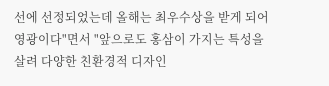선에 선정되었는데 올해는 최우수상을 받게 되어 영광이다"면서 "앞으로도 홍삼이 가지는 특성을 살려 다양한 친환경적 디자인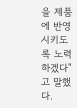을 제품에 반영시키도록 노력하겠다"고 말했다.